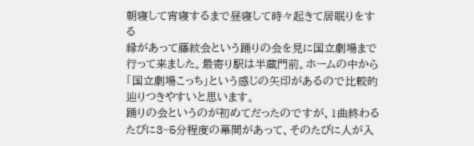朝寝して宵寝するまで昼寝して時々起きて居眠りをする
縁があって藤紋会という踊りの会を見に国立劇場まで行って来ました。最寄り駅は半蔵門前。ホームの中から「国立劇場こっち」という感じの矢印があるので比較的辿りつきやすいと思います。
踊りの会というのが初めてだったのですが、1曲終わるたびに3~5分程度の幕間があって、そのたびに人が入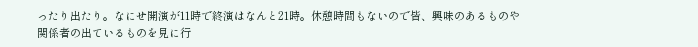ったり出たり。なにせ開演が11時で終演はなんと21時。休憩時間もないので皆、興味のあるものや関係者の出ているものを見に行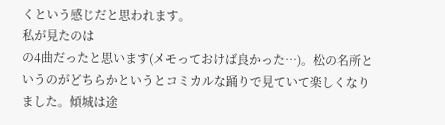くという感じだと思われます。
私が見たのは
の4曲だったと思います(メモっておけば良かった…)。松の名所というのがどちらかというとコミカルな踊りで見ていて楽しくなりました。傾城は途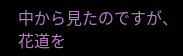中から見たのですが、花道を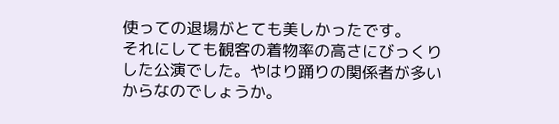使っての退場がとても美しかったです。
それにしても観客の着物率の高さにびっくりした公演でした。やはり踊りの関係者が多いからなのでしょうか。